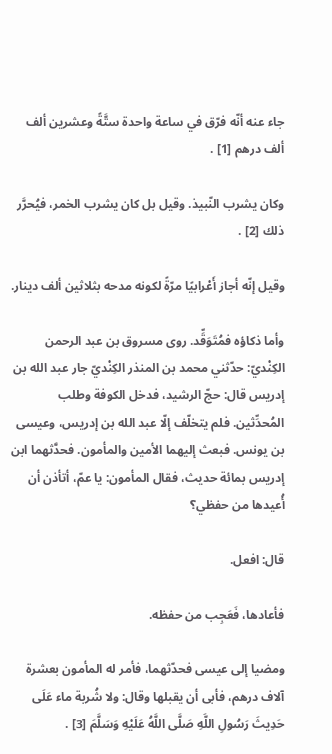جاء عنه أنّه فرّق في ساعة واحدة ستَّةً وعشرين ألف ألف درهم [1] .

وكان يشرب النّبيذ. وقيل بل كان يشرب الخمر، فيُحرَّر ذلك [2] .

وقيل إنّه أجاز أَعْرابيًا مرّةً لكونه مدحه بثلاثين ألف دينار.

وأما ذكاؤه فمُتَوَقِّد. روى مسروق بن عبد الرحمن الكِنْديّ: حدّثني محمد بن المنذر الكِنْديّ جار عبد الله بن إدريس قال: حجّ الرشيد، فدخل الكوفة وطلب المُحدِّثين. فلم يتخلّف إلّا عبد الله بن إدريس، وعيسى بن يونس. فبعث إليهما الأمين والمأمون. فحدَّثهما ابن إدريس بمائة حديث، فقال المأمون: يا عمّ، أتأذن أن أُعيدها من حفظي؟

قال: افعل.

فأعادها، فَعَجِب من حفظه.

ومضيا إلى عيسى فحدّثهما، فأمر له المأمون بعشرة آلاف درهم، فأبى أن يقبلها وقال: ولا شُربة ماء عَلَى حَدِيثَ رَسُولِ اللَّهِ صَلَّى اللَّهُ عَلَيْهِ وَسَلَّمَ [3] .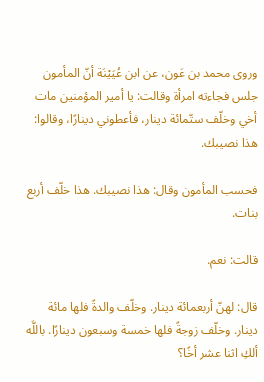وروى محمد بن عَون، عن ابن عُيَيْنَة أنّ المأمون جلس فجاءته امرأة وقالت: يا أمير المؤمنين مات أخي وخلّف ستّمائة دينار، فأعطوني دينارًا، وقالوا: هذا نصيبك.

فحسب المأمون وقال: هذا نصيبك. هذا خلّف أربع بنات.

قالت: نعم.

قال: لهنّ أربعمائة دينار. وخلّف والدةً فلها مائة دينار. وخلّف زوجةً فلها خمسة وسبعون دينارًا. باللَّه ألكِ اثنا عشر أخًا؟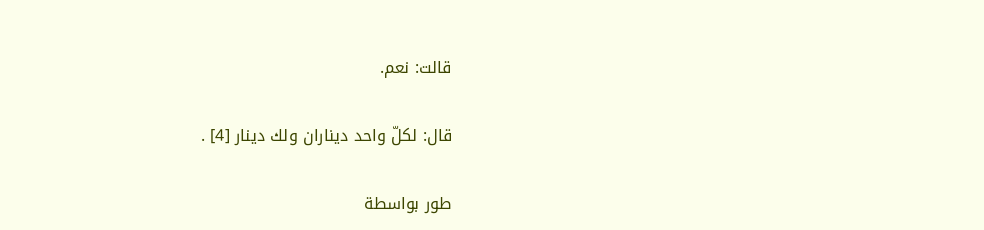قالت: نعم.

قال: لكلّ واحد ديناران ولك دينار [4] .

طور بواسطة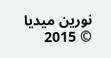نورين ميديا © 2015